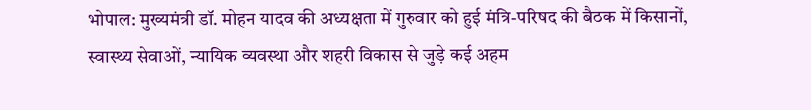भोपाल: मुख्यमंत्री डॉ. मोहन यादव की अध्यक्षता में गुरुवार को हुई मंत्रि-परिषद की बैठक में किसानों, स्वास्थ्य सेवाओं, न्यायिक व्यवस्था और शहरी विकास से जुड़े कई अहम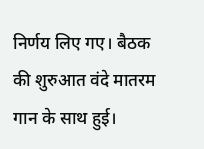निर्णय लिए गए। बैठक की शुरुआत वंदे मातरम गान के साथ हुई।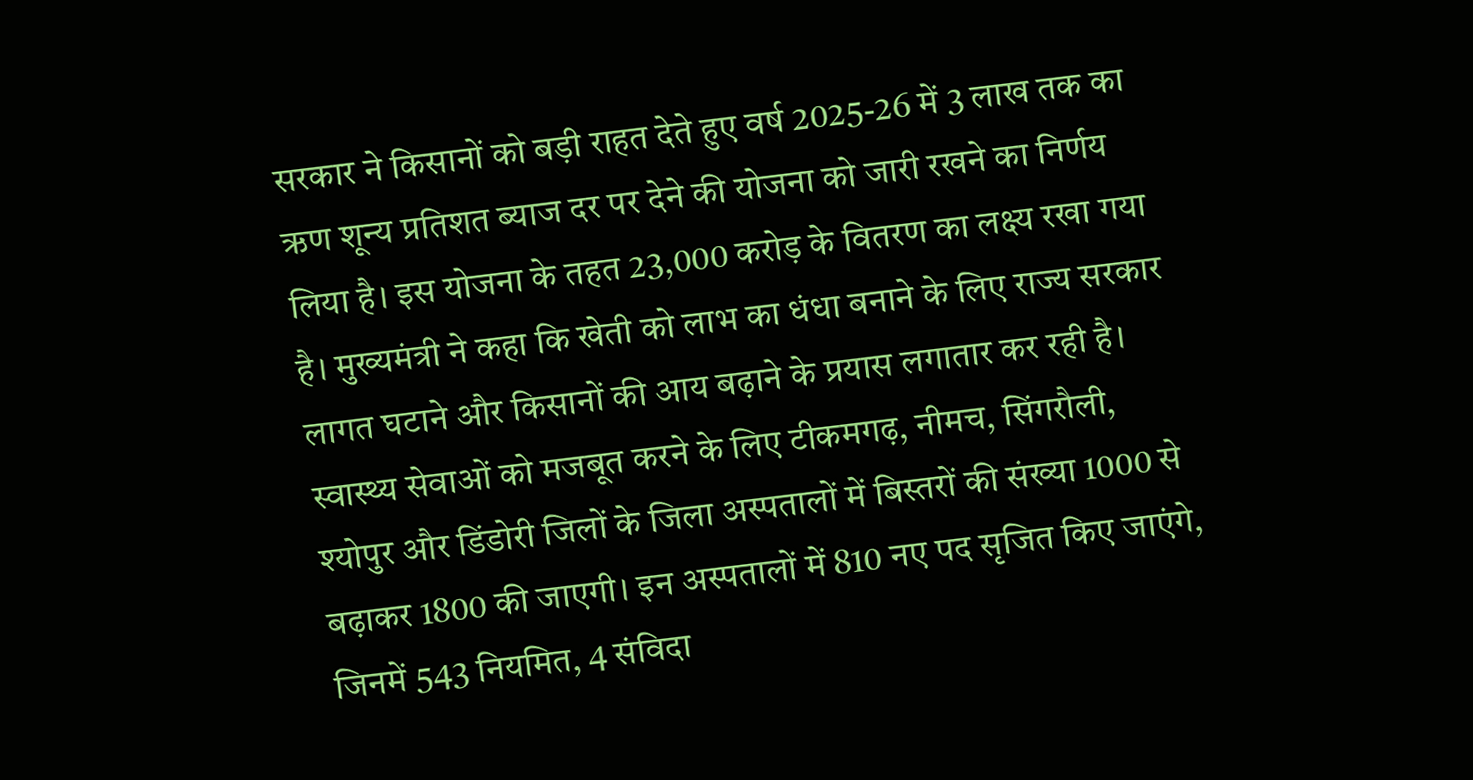सरकार ने किसानों को बड़ी राहत देते हुए वर्ष 2025-26 में 3 लाख तक का ऋण शून्य प्रतिशत ब्याज दर पर देने की योजना को जारी रखने का निर्णय लिया है। इस योजना के तहत 23,000 करोड़ के वितरण का लक्ष्य रखा गया है। मुख्यमंत्री ने कहा कि खेती को लाभ का धंधा बनाने के लिए राज्य सरकार लागत घटाने और किसानों की आय बढ़ाने के प्रयास लगातार कर रही है।
स्वास्थ्य सेवाओं को मजबूत करने के लिए टीकमगढ़, नीमच, सिंगरौली, श्योपुर और डिंडोरी जिलों के जिला अस्पतालों में बिस्तरों की संख्या 1000 से बढ़ाकर 1800 की जाएगी। इन अस्पतालों में 810 नए पद सृजित किए जाएंगे, जिनमें 543 नियमित, 4 संविदा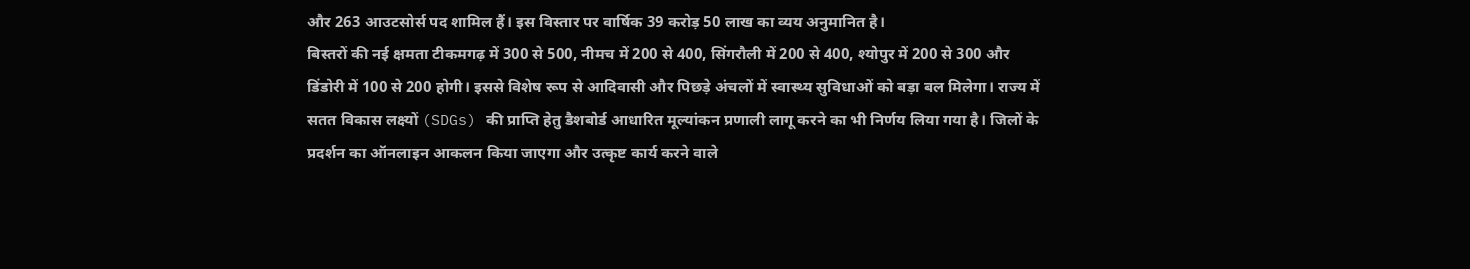और 263 आउटसोर्स पद शामिल हैं। इस विस्तार पर वार्षिक 39 करोड़ 50 लाख का व्यय अनुमानित है।
बिस्तरों की नई क्षमता टीकमगढ़ में 300 से 500, नीमच में 200 से 400, सिंगरौली में 200 से 400, श्योपुर में 200 से 300 और डिंडोरी में 100 से 200 होगी। इससे विशेष रूप से आदिवासी और पिछड़े अंचलों में स्वास्थ्य सुविधाओं को बड़ा बल मिलेगा। राज्य में सतत विकास लक्ष्यों (SDGs) की प्राप्ति हेतु डैशबोर्ड आधारित मूल्यांकन प्रणाली लागू करने का भी निर्णय लिया गया है। जिलों के प्रदर्शन का ऑनलाइन आकलन किया जाएगा और उत्कृष्ट कार्य करने वाले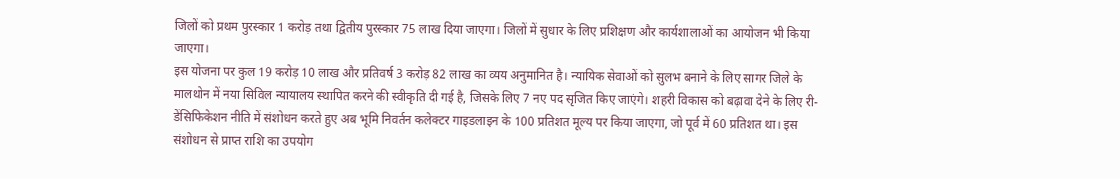जिलों को प्रथम पुरस्कार 1 करोड़ तथा द्वितीय पुरस्कार 75 लाख दिया जाएगा। जिलों में सुधार के लिए प्रशिक्षण और कार्यशालाओं का आयोजन भी किया जाएगा।
इस योजना पर कुल 19 करोड़ 10 लाख और प्रतिवर्ष 3 करोड़ 82 लाख का व्यय अनुमानित है। न्यायिक सेवाओं को सुलभ बनाने के लिए सागर जिले के मालथोन में नया सिविल न्यायालय स्थापित करने की स्वीकृति दी गई है, जिसके लिए 7 नए पद सृजित किए जाएंगे। शहरी विकास को बढ़ावा देने के लिए री-डेंसिफिकेशन नीति में संशोधन करते हुए अब भूमि निवर्तन कलेक्टर गाइडलाइन के 100 प्रतिशत मूल्य पर किया जाएगा, जो पूर्व में 60 प्रतिशत था। इस संशोधन से प्राप्त राशि का उपयोग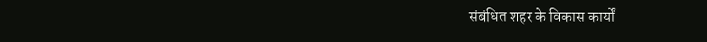संबंधित शहर के विकास कार्यों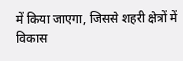में किया जाएगा, जिससे शहरी क्षेत्रों में विकास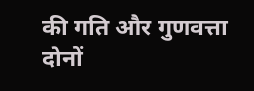की गति और गुणवत्ता दोनों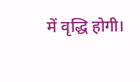में वृद्धि होगी।